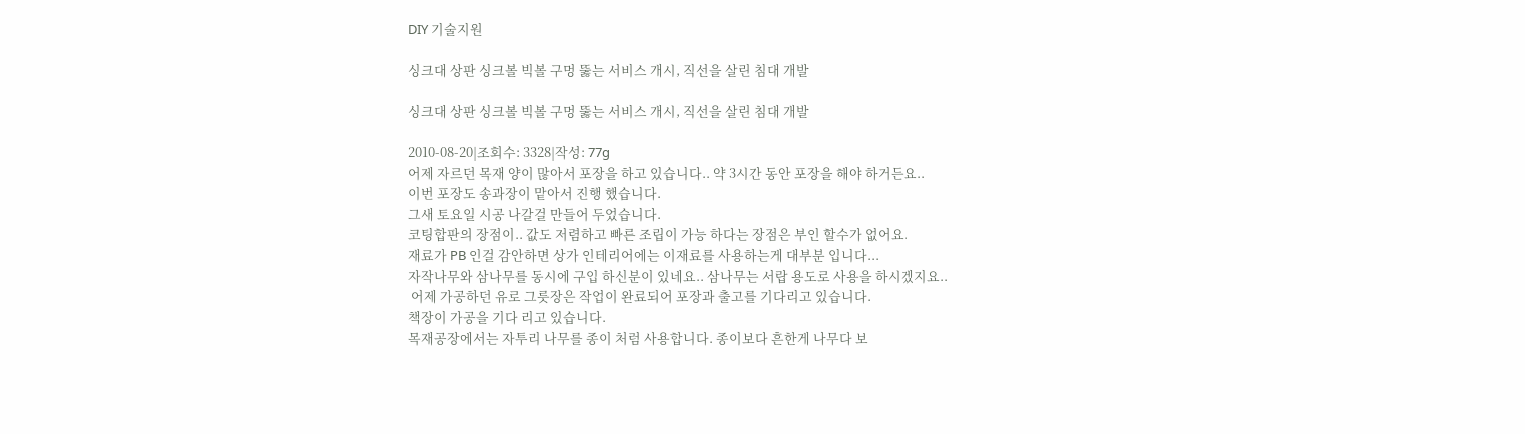DIY 기술지원

싱크대 상판 싱크볼 빅볼 구멍 뚫는 서비스 개시, 직선을 살린 침대 개발

싱크대 상판 싱크볼 빅볼 구멍 뚫는 서비스 개시, 직선을 살린 침대 개발

2010-08-20|조회수: 3328|작성: 77g
어제 자르던 목재 양이 많아서 포장을 하고 있습니다.. 약 3시간 동안 포장을 해야 하거든요..
이번 포장도 송과장이 맡아서 진행 했습니다.
그새 토요일 시공 나갈걸 만들어 두었습니다.
코팅합판의 장점이.. 값도 저렴하고 빠른 조립이 가능 하다는 장점은 부인 할수가 없어요.
재료가 PB 인걸 감안하면 상가 인테리어에는 이재료를 사용하는게 대부분 입니다...
자작나무와 삼나무를 동시에 구입 하신분이 있네요.. 삼나무는 서랍 용도로 사용을 하시겠지요..
 어제 가공하던 유로 그릇장은 작업이 완료되어 포장과 출고를 기다리고 있습니다.
책장이 가공을 기다 리고 있습니다.
목재공장에서는 자투리 나무를 종이 처럼 사용합니다. 종이보다 흔한게 나무다 보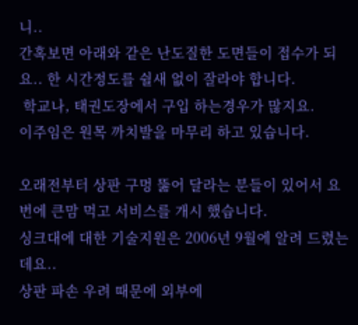니..
간혹보면 아래와 같은 난도질한 도면들이 접수가 되요.. 한 시간정도를 쉴새 없이 잘라야 합니다.
 학교나, 태권도장에서 구입 하는경우가 많지요.
이주임은 원목 까치발을 마무리 하고 있습니다.

오래전부터 상판 구멍 뚫어 달라는 분들이 있어서 요번에 큰맘 먹고 서비스를 개시 했습니다.
싱크대에 대한 기술지원은 2006년 9월에 알려 드렸는데요..
상판 파손 우려 때문에 외부에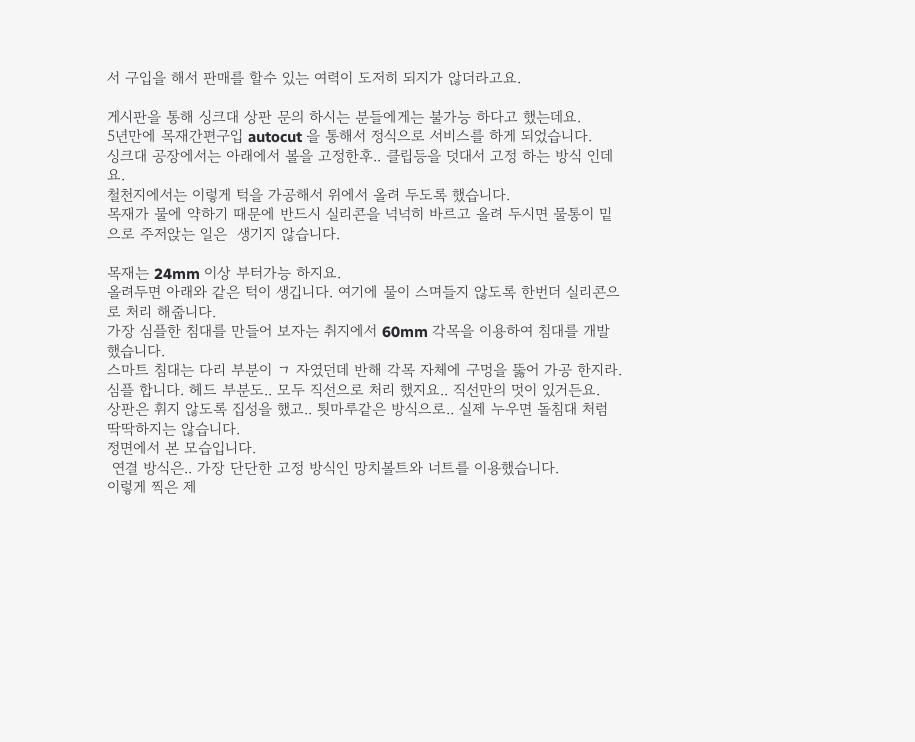서 구입을 해서 판매를 할수 있는 여력이 도저히 되지가 않더라고요.

게시판을 통해 싱크대 상판 문의 하시는 분들에게는 불가능 하다고 했는데요.
5년만에 목재간편구입 autocut 을 통해서 정식으로 서비스를 하게 되었습니다.
싱크대 공장에서는 아래에서 볼을 고정한후.. 클립등을 덧대서 고정 하는 방식 인데요.
철천지에서는 이렇게 턱을 가공해서 위에서 올려 두도록 했습니다.
목재가 물에 약하기 때문에 반드시 실리콘을 넉넉히 바르고 올려 두시면 물통이 밑으로 주저앉는 일은  생기지 않습니다.

목재는 24mm 이상 부터가능 하지요.
올려두면 아래와 같은 턱이 생깁니다. 여기에 물이 스며들지 않도록 한번더 실리콘으로 처리 해줍니다.
가장 심플한 침대를 만들어 보자는 취지에서 60mm 각목을 이용하여 침대를 개발 했습니다.
스마트 침대는 다리 부분이 ㄱ 자였던데 반해 각목 자체에 구멍을 뚫어 가공 한지라.
심플 합니다. 헤드 부분도.. 모두 직선으로 처리 했지요.. 직선만의 멋이 있거든요.
상판은 휘지 않도록 집성을 했고.. 툇마루같은 방식으로.. 실제 누우면 돌침대 처럼 딱딱하지는 않습니다.
정면에서 본 모습입니다.
 연결 방식은.. 가장 단단한 고정 방식인 망치볼트와 너트를 이용했습니다.
이렇게 찍은 제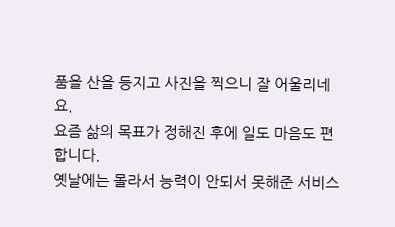품을 산을 등지고 사진을 찍으니 잘 어울리네요.
요즘 삶의 목표가 정해진 후에 일도 마음도 편합니다.
옛날에는 몰라서 능력이 안되서 못해준 서비스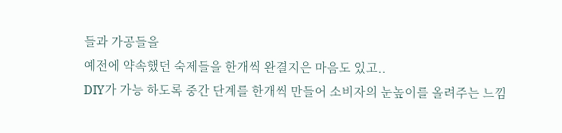들과 가공들을
예전에 약속했던 숙제들을 한개씩 완결지은 마음도 있고..
DIY가 가능 하도록 중간 단계를 한개씩 만들어 소비자의 눈높이를 올려주는 느낌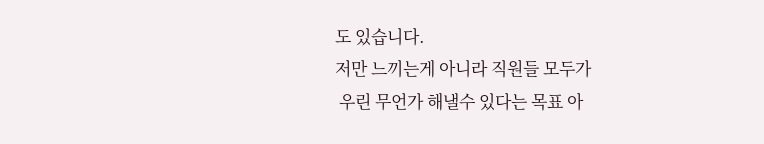도 있습니다.
저만 느끼는게 아니라 직원들 모두가
 우린 무언가 해낼수 있다는 목표 아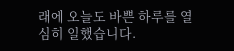래에 오늘도 바쁜 하루를 열심히 일했습니다.